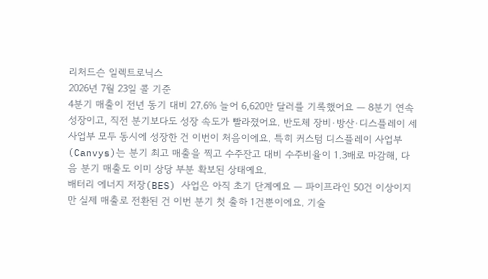리처드슨 일렉트로닉스
2026년 7월 23일 콜 기준
4분기 매출이 전년 동기 대비 27.6% 늘어 6,620만 달러를 기록했어요 — 8분기 연속 성장이고, 직전 분기보다도 성장 속도가 빨라졌어요. 반도체 장비·방산·디스플레이 세 사업부 모두 동시에 성장한 건 이번이 처음이에요. 특히 커스텀 디스플레이 사업부(Canvys)는 분기 최고 매출을 찍고 수주잔고 대비 수주비율이 1.3배로 마감해, 다음 분기 매출도 이미 상당 부분 확보된 상태예요.
배터리 에너지 저장(BES) 사업은 아직 초기 단계예요 — 파이프라인 50건 이상이지만 실제 매출로 전환된 건 이번 분기 첫 출하 1건뿐이에요. 기술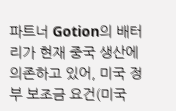파트너 Gotion의 배터리가 현재 중국 생산에 의존하고 있어, 미국 정부 보조금 요건(미국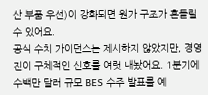산 부품 우선)이 강화되면 원가 구조가 흔들릴 수 있어요.
공식 수치 가이던스는 제시하지 않았지만, 경영진이 구체적인 신호를 여럿 내놨어요. 1분기에 수백만 달러 규모 BES 수주 발표를 예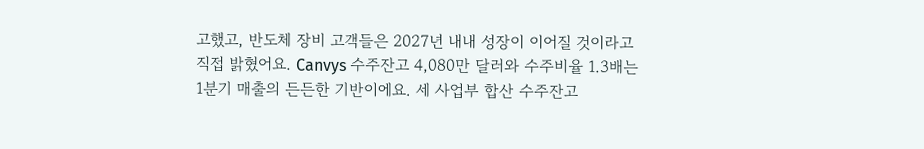고했고, 반도체 장비 고객들은 2027년 내내 성장이 이어질 것이라고 직접 밝혔어요. Canvys 수주잔고 4,080만 달러와 수주비율 1.3배는 1분기 매출의 든든한 기반이에요. 세 사업부 합산 수주잔고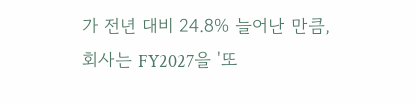가 전년 대비 24.8% 늘어난 만큼, 회사는 FY2027을 '또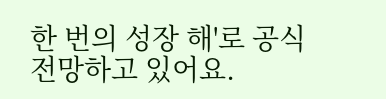한 번의 성장 해'로 공식 전망하고 있어요.